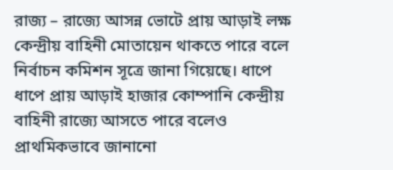রাজ্য – রাজ্যে আসন্ন ভোটে প্রায় আড়াই লক্ষ কেন্দ্রীয় বাহিনী মোতায়েন থাকতে পারে বলে নির্বাচন কমিশন সূত্রে জানা গিয়েছে। ধাপে ধাপে প্রায় আড়াই হাজার কোম্পানি কেন্দ্রীয় বাহিনী রাজ্যে আসতে পারে বলেও প্রাথমিকভাবে জানানো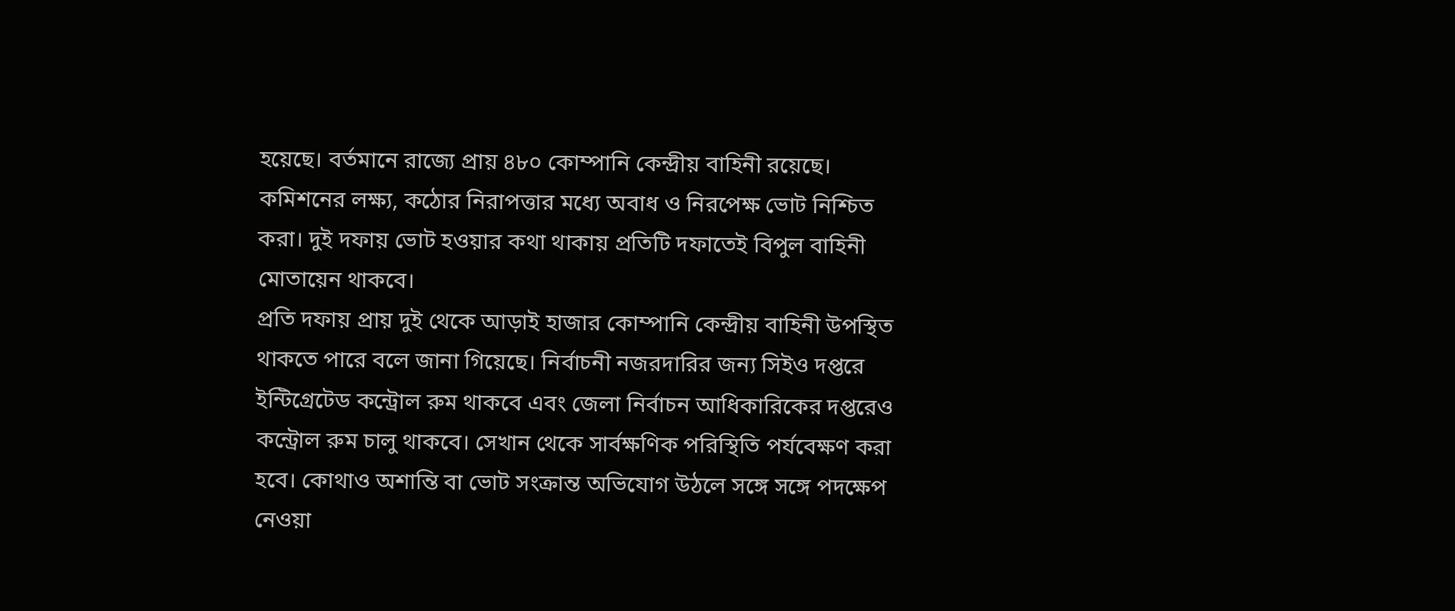হয়েছে। বর্তমানে রাজ্যে প্রায় ৪৮০ কোম্পানি কেন্দ্রীয় বাহিনী রয়েছে। কমিশনের লক্ষ্য, কঠোর নিরাপত্তার মধ্যে অবাধ ও নিরপেক্ষ ভোট নিশ্চিত করা। দুই দফায় ভোট হওয়ার কথা থাকায় প্রতিটি দফাতেই বিপুল বাহিনী মোতায়েন থাকবে।
প্রতি দফায় প্রায় দুই থেকে আড়াই হাজার কোম্পানি কেন্দ্রীয় বাহিনী উপস্থিত থাকতে পারে বলে জানা গিয়েছে। নির্বাচনী নজরদারির জন্য সিইও দপ্তরে ইন্টিগ্রেটেড কন্ট্রোল রুম থাকবে এবং জেলা নির্বাচন আধিকারিকের দপ্তরেও কন্ট্রোল রুম চালু থাকবে। সেখান থেকে সার্বক্ষণিক পরিস্থিতি পর্যবেক্ষণ করা হবে। কোথাও অশান্তি বা ভোট সংক্রান্ত অভিযোগ উঠলে সঙ্গে সঙ্গে পদক্ষেপ নেওয়া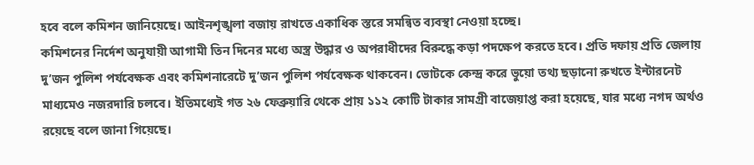হবে বলে কমিশন জানিয়েছে। আইনশৃঙ্খলা বজায় রাখতে একাধিক স্তরে সমন্বিত ব্যবস্থা নেওয়া হচ্ছে।
কমিশনের নির্দেশ অনুযায়ী আগামী তিন দিনের মধ্যে অস্ত্র উদ্ধার ও অপরাধীদের বিরুদ্ধে কড়া পদক্ষেপ করতে হবে। প্রতি দফায় প্রতি জেলায় দু’জন পুলিশ পর্যবেক্ষক এবং কমিশনারেটে দু’জন পুলিশ পর্যবেক্ষক থাকবেন। ভোটকে কেন্দ্র করে ভুয়ো তথ্য ছড়ানো রুখতে ইন্টারনেট মাধ্যমেও নজরদারি চলবে। ইতিমধ্যেই গত ২৬ ফেব্রুয়ারি থেকে প্রায় ১১২ কোটি টাকার সামগ্রী বাজেয়াপ্ত করা হয়েছে, যার মধ্যে নগদ অর্থও রয়েছে বলে জানা গিয়েছে।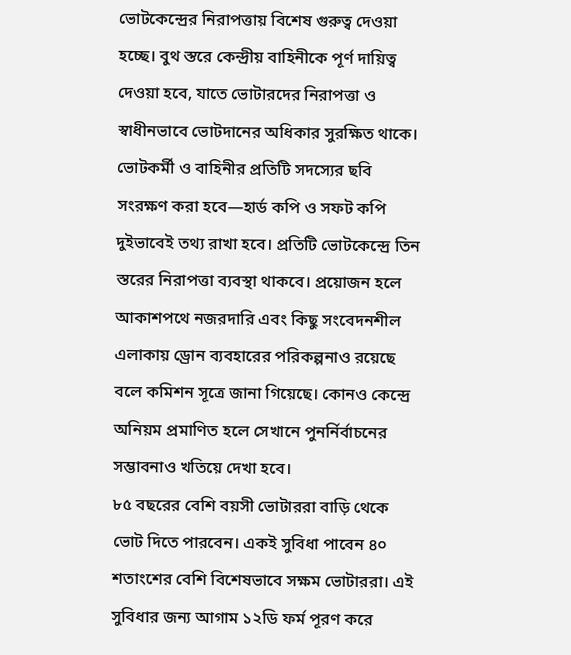ভোটকেন্দ্রের নিরাপত্তায় বিশেষ গুরুত্ব দেওয়া হচ্ছে। বুথ স্তরে কেন্দ্রীয় বাহিনীকে পূর্ণ দায়িত্ব দেওয়া হবে, যাতে ভোটারদের নিরাপত্তা ও স্বাধীনভাবে ভোটদানের অধিকার সুরক্ষিত থাকে। ভোটকর্মী ও বাহিনীর প্রতিটি সদস্যের ছবি সংরক্ষণ করা হবে—হার্ড কপি ও সফট কপি দুইভাবেই তথ্য রাখা হবে। প্রতিটি ভোটকেন্দ্রে তিন স্তরের নিরাপত্তা ব্যবস্থা থাকবে। প্রয়োজন হলে আকাশপথে নজরদারি এবং কিছু সংবেদনশীল এলাকায় ড্রোন ব্যবহারের পরিকল্পনাও রয়েছে বলে কমিশন সূত্রে জানা গিয়েছে। কোনও কেন্দ্রে অনিয়ম প্রমাণিত হলে সেখানে পুনর্নির্বাচনের সম্ভাবনাও খতিয়ে দেখা হবে।
৮৫ বছরের বেশি বয়সী ভোটাররা বাড়ি থেকে ভোট দিতে পারবেন। একই সুবিধা পাবেন ৪০ শতাংশের বেশি বিশেষভাবে সক্ষম ভোটাররা। এই সুবিধার জন্য আগাম ১২ডি ফর্ম পূরণ করে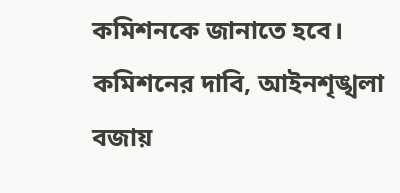কমিশনকে জানাতে হবে। কমিশনের দাবি, আইনশৃঙ্খলা বজায়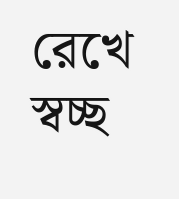রেখে স্বচ্ছ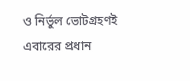ও নির্ভুল ভোটগ্রহণই এবারের প্রধান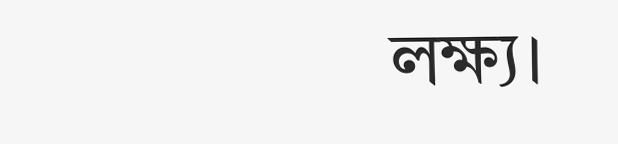লক্ষ্য।